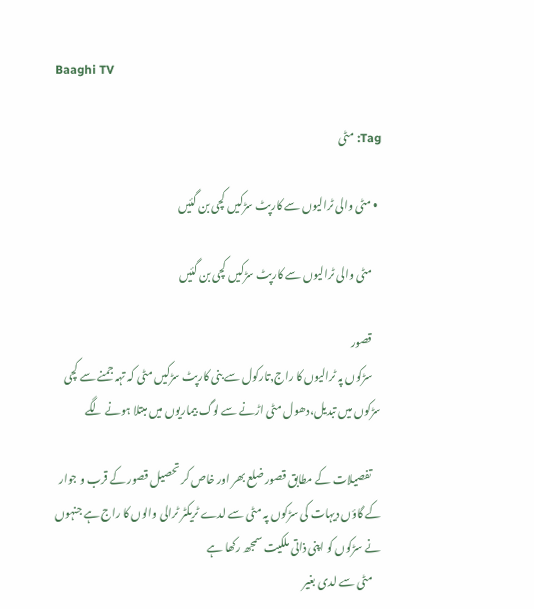Baaghi TV

Tag: مٹی

  • مٹی والی ٹرالیوں سے کارپٹ سڑکیں کچی بن گئیں

    مٹی والی ٹرالیوں سے کارپٹ سڑکیں کچی بن گئیں

    قصور
    سڑکوں پہ ٹرالیوں کا راج,تارکول سے بنی کارپٹ سڑکیں مٹی کہ تہہ جمنے سے کچی سڑکوں میں تبدیل،دھول مٹی اڑنے سے لوگ بیماریوں میں مبتلا ہونے لگے

    تفصیلات کے مطابق قصور ضلع بھر اور خاص کر تحصیل قصور کے قرب و جوار کے گاؤں دیہات کی سڑکوں پہ مٹی سے لدے ٹریکٹر ٹرالی والوں کا راج ہے جنہوں نے سڑکوں کو اپنی ذاتی ملکیت سمجھ رکھا ہے
    مٹی سے لدی بغیر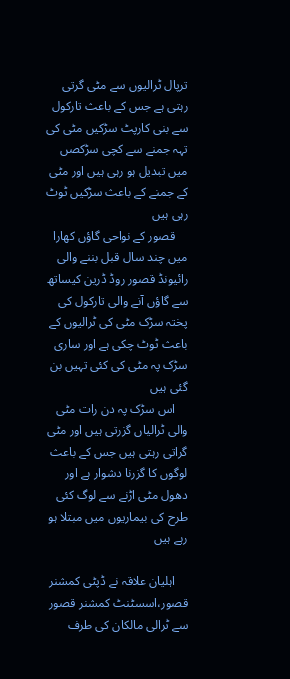ترپال ٹرالیوں سے مٹی گرتی رہتی ہے جس کے باعث تارکول سے بنی کارپٹ سڑکیں مٹی کی تہہ جمنے سے کچی سڑکصں میں تبدیل ہو رہی ہیں اور مٹی کے جمنے کے باعث سڑکیں ٹوٹ رہی ہیں
    قصور کے نواحی گاؤں کھارا میں چند سال قبل بننے والی رائیونڈ قصور روڈ ڈرین کیساتھ سے گاؤں آنے والی تارکول کی پختہ سڑک مٹی کی ٹرالیوں کے باعث ٹوٹ چکی ہے اور ساری سڑک پہ مٹی کی کئی تہیں بن گئی ہیں
    اس سڑک پہ دن رات مٹی والی ٹرالیاں گزرتی ہیں اور مٹی گراتی رہتی ہیں جس کے باعث لوگوں کا گزرنا دشوار ہے اور دھول مٹی اڑنے سے لوگ کئی طرح کی بیماریوں میں مبتلا ہو رہے ہیں

    اہلیان علاقہ نے ڈپٹی کمشنر قصور،اسسٹنٹ کمشنر قصور سے ٹرالی مالکان کی طرف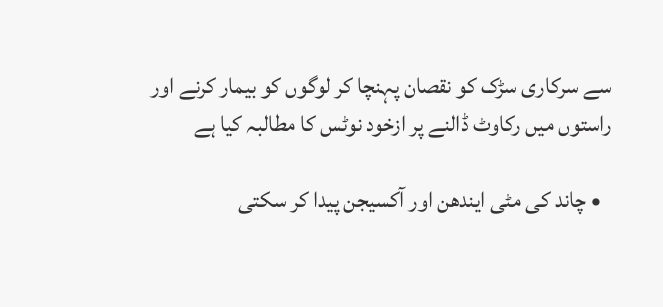سے سرکاری سڑک کو نقصان پہنچا کر لوگوں کو بیمار کرنے اور راستوں میں رکاوٹ ڈالنے پر ازخود نوٹس کا مطالبہ کیا ہے

  • چاند کی مٹی ایندھن اور آکسیجن پیدا کر سکتی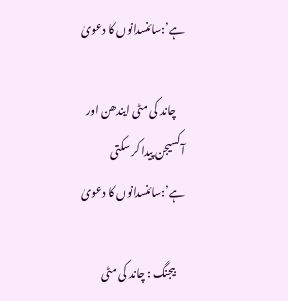ہے’:سائنسدانوں کا دعویٰ

    چاند کی مٹی ایندھن اور آکسیجن پیدا کر سکتی ہے’:سائنسدانوں کا دعویٰ

    بیجنگ : چاند کی مٹی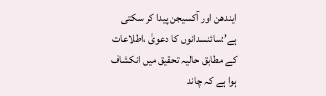ایندھن اور آکسیجن پیدا کر سکتی ہے’:سائنسدانوں کا دعویٰ ،اطلاعات کے مطابق حالیہ تحقیق میں انکشاف ہوا ہے کہ چاند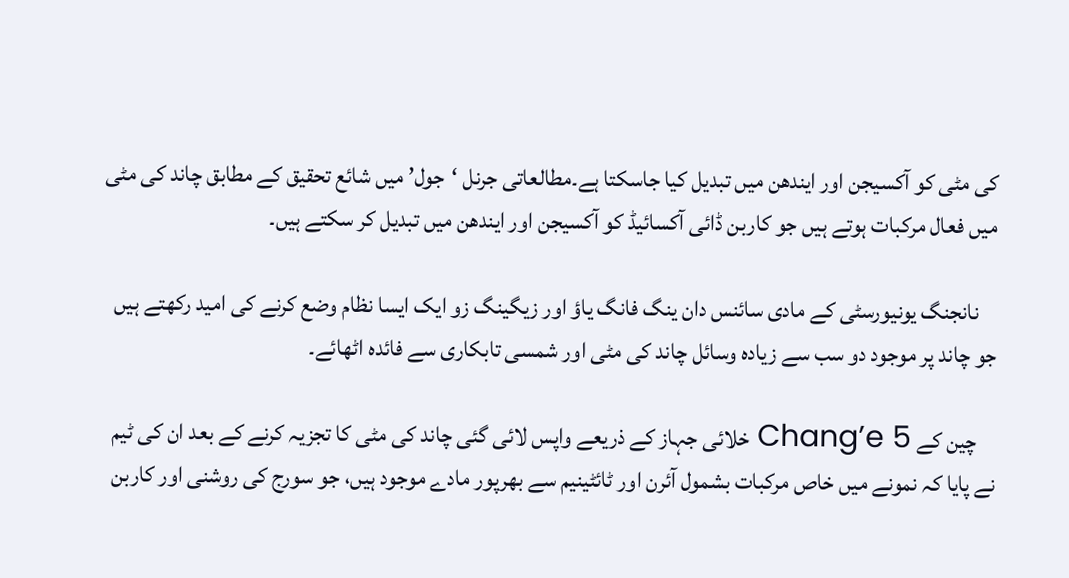کی مٹی کو آکسیجن اور ایندھن میں تبدیل کیا جاسکتا ہے۔مطالعاتی جرنل ‘جول’ میں شائع تحقیق کے مطابق چاند کی مٹی میں فعال مرکبات ہوتے ہیں جو کاربن ڈائی آکسائیڈ کو آکسیجن اور ایندھن میں تبدیل کر سکتے ہیں۔

    نانجنگ یونیورسٹی کے مادی سائنس دان ینگ فانگ یاؤ اور زیگینگ زو ایک ایسا نظام وضع کرنے کی امید رکھتے ہیں جو چاند پر موجود دو سب سے زیادہ وسائل چاند کی مٹی اور شمسی تابکاری سے فائدہ اٹھائے۔

    چین کے Chang’e 5 خلائی جہاز کے ذریعے واپس لائی گئی چاند کی مٹی کا تجزیہ کرنے کے بعد ان کی ٹیم نے پایا کہ نمونے میں خاص مرکبات بشمول آئرن اور ٹائٹینیم سے بھرپور مادے موجود ہیں، جو سورج کی روشنی اور کاربن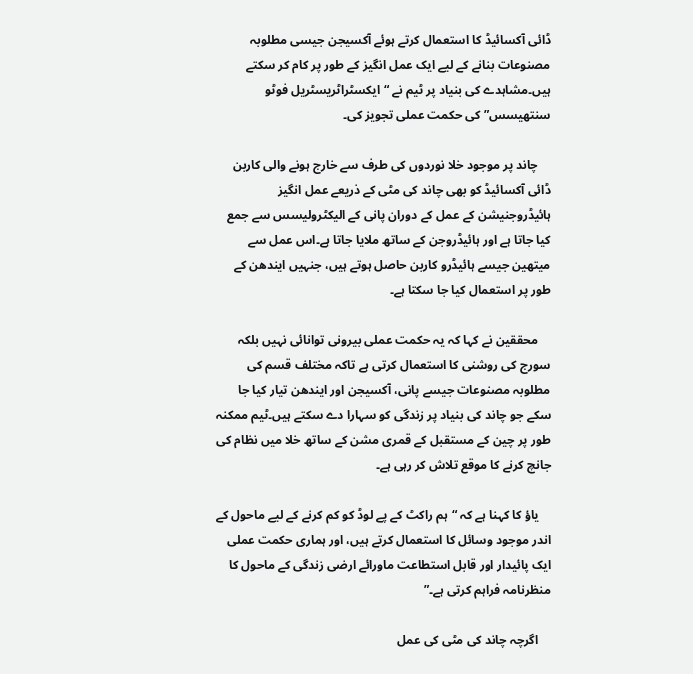ڈائی آکسائیڈ کا استعمال کرتے ہوئے آکسیجن جیسی مطلوبہ مصنوعات بنانے کے لیے ایک عمل انگیز کے طور پر کام کر سکتے ہیں۔مشاہدے کی بنیاد پر ٹیم نے “ایکسٹراٹریسٹریل فوٹو سنتھیسس” کی حکمت عملی تجویز کی۔

    چاند پر موجود خلا نوردوں کی طرف سے خارج ہونے والی کاربن ڈائی آکسائیڈ کو بھی چاند کی مٹی کے ذریعے عمل انگیز ہائیڈروجنیشن کے عمل کے دوران پانی کے الیکٹرولیسس سے جمع کیا جاتا ہے اور ہائیڈروجن کے ساتھ ملایا جاتا ہے۔اس عمل سے میتھین جیسے ہائیڈرو کاربن حاصل ہوتے ہیں، جنہیں ایندھن کے طور پر استعمال کیا جا سکتا ہے۔

    محققین نے کہا کہ یہ حکمت عملی بیرونی توانائی نہیں بلکہ سورج کی روشنی کا استعمال کرتی ہے تاکہ مختلف قسم کی مطلوبہ مصنوعات جیسے پانی، آکسیجن اور ایندھن تیار کیا جا سکے جو چاند کی بنیاد پر زندگی کو سہارا دے سکتے ہیں۔ٹیم ممکنہ طور پر چین کے مستقبل کے قمری مشن کے ساتھ خلا میں نظام کی جانچ کرنے کا موقع تلاش کر رہی ہے۔

    یاؤ کا کہنا ہے کہ “ہم راکٹ کے پے لوڈ کو کم کرنے کے لیے ماحول کے اندر موجود وسائل کا استعمال کرتے ہیں، اور ہماری حکمت عملی ایک پائیدار اور قابل استطاعت ماورائے ارضی زندگی کے ماحول کا منظرنامہ فراہم کرتی ہے۔”

    اگرچہ چاند کی مٹی کی عمل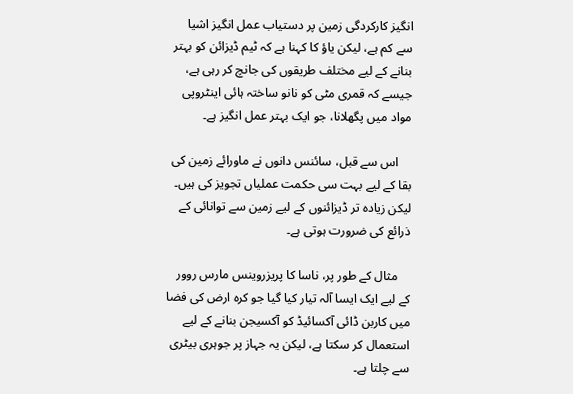انگیز کارکردگی زمین پر دستیاب عمل انگیز اشیا سے کم ہے، لیکن یاؤ کا کہنا ہے کہ ٹیم ڈیزائن کو بہتر بنانے کے لیے مختلف طریقوں کی جانچ کر رہی ہے، جیسے کہ قمری مٹی کو نانو ساختہ ہائی اینٹروپی مواد میں پگھلانا، جو ایک بہتر عمل انگیز ہے۔

    اس سے قبل، سائنس دانوں نے ماورائے زمین کی بقا کے لیے بہت سی حکمت عملیاں تجویز کی ہیں۔ لیکن زیادہ تر ڈیزائنوں کے لیے زمین سے توانائی کے ذرائع کی ضرورت ہوتی ہے۔

    مثال کے طور پر، ناسا کا پریزروینس مارس روور کے لیے ایک ایسا آلہ تیار کیا گیا جو کرہ ارض کی فضا میں کاربن ڈائی آکسائیڈ کو آکسیجن بنانے کے لیے استعمال کر سکتا ہے، لیکن یہ جہاز پر جوہری بیٹری سے چلتا ہے۔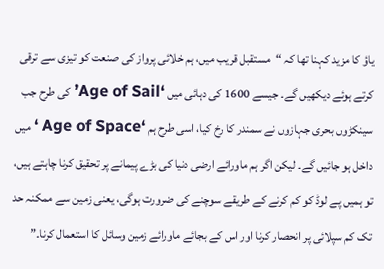یاؤ کا مزید کہنا تھا کہ “مستقبل قریب میں، ہم خلائی پرواز کی صنعت کو تیزی سے ترقی کرتے ہوئے دیکھیں گے۔ جیسے 1600 کی دہائی میں ‘Age of Sail’ کی طرح جب سینکڑوں بحری جہازوں نے سمندر کا رخ کیا، اسی طرح ہم ‘Age of Space ‘ میں داخل ہو جائیں گے۔ لیکن اگر ہم ماورائے ارضی دنیا کی بڑے پیمانے پر تحقیق کرنا چاہتے ہیں، تو ہمیں پے لوڈ کو کم کرنے کے طریقے سوچنے کی ضرورت ہوگی، یعنی زمین سے ممکنہ حد تک کم سپلائی پر انحصار کرنا اور اس کے بجائے ماورائے زمین وسائل کا استعمال کرنا۔”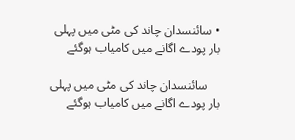• سائنسدان چاند کی مٹی میں پہلی بار پودے اگانے میں کامیاب ہوگئے

    سائنسدان چاند کی مٹی میں پہلی بار پودے اگانے میں کامیاب ہوگئے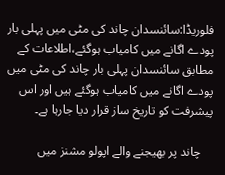فلوریڈا:سائنسدان چاند کی مٹی میں پہلی بار پودے اگانے میں کامیاب ہوگئے،اطلاعات کے مطابق سائنسدان پہلی بار چاند کی مٹی میں پودے اگانے میں کامیاب ہوگئے ہیں اور اس پیشرفت کو تاریخ ساز قرار دیا جارہا ہے۔

    چاند پر بھیجنے والے اپولو مشنز میں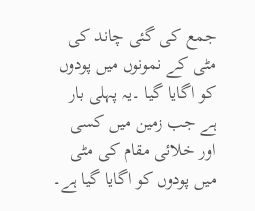جمع کی گئی چاند کی مٹی کے نمونوں میں پودوں کو اگایا گیا ۔یہ پہلی بار ہے جب زمین میں کسی اور خلائی مقام کی مٹی میں پودوں کو اگایا گیا ہے۔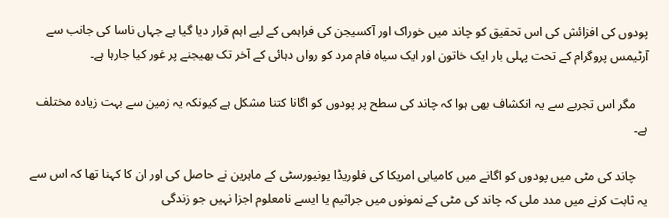پودوں کی افزائش کی اس تحقیق کو چاند میں خوراک اور آکسیجن کی فراہمی کے لیے اہم قرار دیا گیا ہے جہاں ناسا کی جانب سے آرٹیمس پروگرام کے تحت پہلی بار ایک خاتون اور ایک سیاہ فام مرد کو رواں دہائی کے آخر تک بھیجنے پر غور کیا جارہا ہے۔

    مگر اس تجربے سے یہ انکشاف بھی ہوا کہ چاند کی سطح پر پودوں کو اگانا کتنا مشکل ہے کیونکہ یہ زمین سے بہت زیادہ مختلف ہے۔

    چاند کی مٹی میں پودوں کو اگانے میں کامیابی امریکا کی فلوریڈا یونیورسٹی کے ماہرین نے حاصل کی اور ان کا کہنا تھا کہ اس سے یہ ثابت کرنے میں مدد ملی کہ چاند کی مٹی کے نمونوں میں جراثیم یا ایسے نامعلوم اجزا نہیں جو زندگی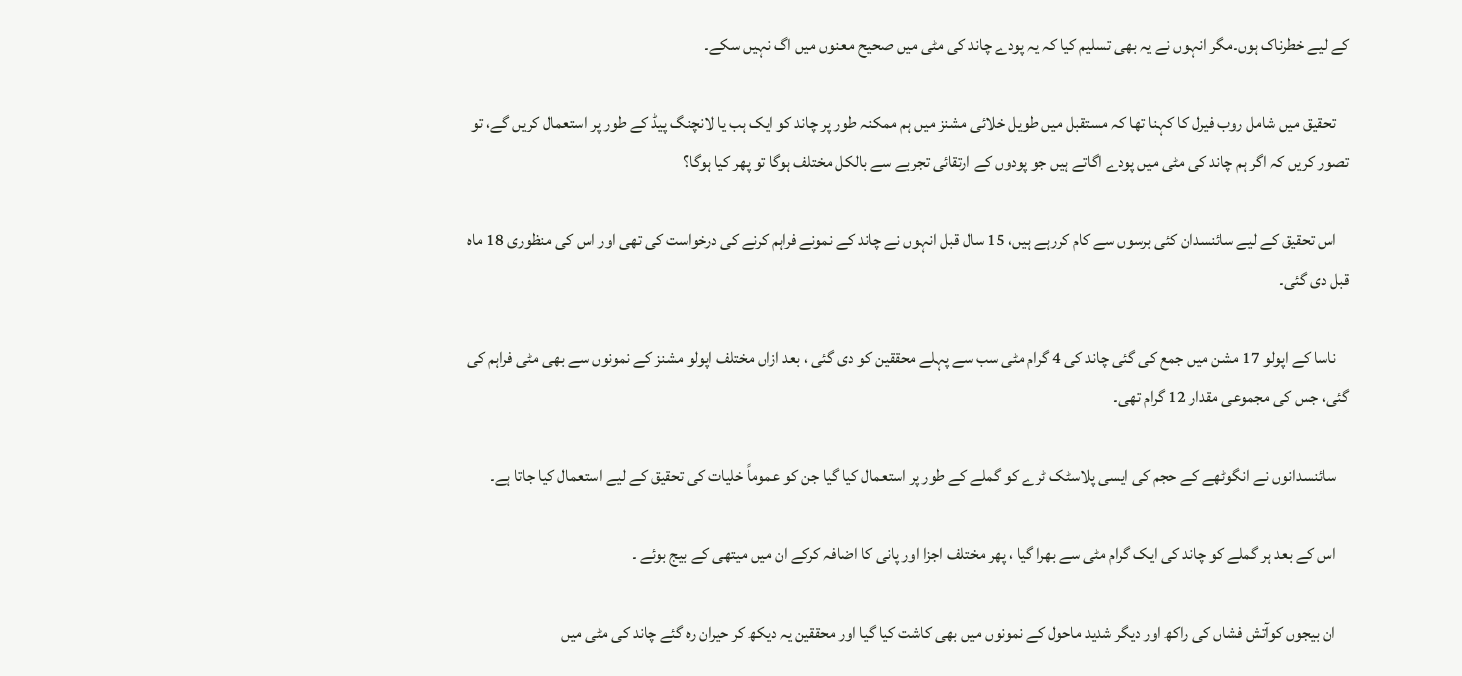کے لیے خطرناک ہوں۔مگر انہوں نے یہ بھی تسلیم کیا کہ یہ پودے چاند کی مٹی میں صحیح معنوں میں اگ نہیں سکے۔

    تحقیق میں شامل روب فیرل کا کہنا تھا کہ مستقبل میں طویل خلائی مشنز میں ہم ممکنہ طور پر چاند کو ایک ہب یا لانچنگ پیڈ کے طور پر استعمال کریں گے، تو تصور کریں کہ اگر ہم چاند کی مٹی میں پودے اگاتے ہیں جو پودوں کے ارتقائی تجربے سے بالکل مختلف ہوگا تو پھر کیا ہوگا؟

    اس تحقیق کے لیے سائنسدان کئی برسوں سے کام کررہے ہیں، 15 سال قبل انہوں نے چاند کے نمونے فراہم کرنے کی درخواست کی تھی اور اس کی منظوری 18 ماہ قبل دی گئی۔

    ناسا کے اپولو 17 مشن میں جمع کی گئی چاند کی 4 گرام مٹی سب سے پہلے محققین کو دی گئی ، بعد ازاں مختلف اپولو مشنز کے نمونوں سے بھی مٹی فراہم کی گئی، جس کی مجموعی مقدار 12 گرام تھی۔

    سائنسدانوں نے انگوٹھے کے حجم کی ایسی پلاسٹک ٹرے کو گملے کے طور پر استعمال کیا گیا جن کو عموماً خلیات کی تحقیق کے لیے استعمال کیا جاتا ہے۔

    اس کے بعد ہر گملے کو چاند کی ایک گرام مٹی سے بھرا گیا ، پھر مختلف اجزا اور پانی کا اضافہ کرکے ان میں میتھی کے بیج بوئے ۔

    ان بیجوں کوآتش فشاں کی راکھ اور دیگر شدید ماحول کے نمونوں میں بھی کاشت کیا گیا اور محققین یہ دیکھ کر حیران رہ گئے چاند کی مٹی میں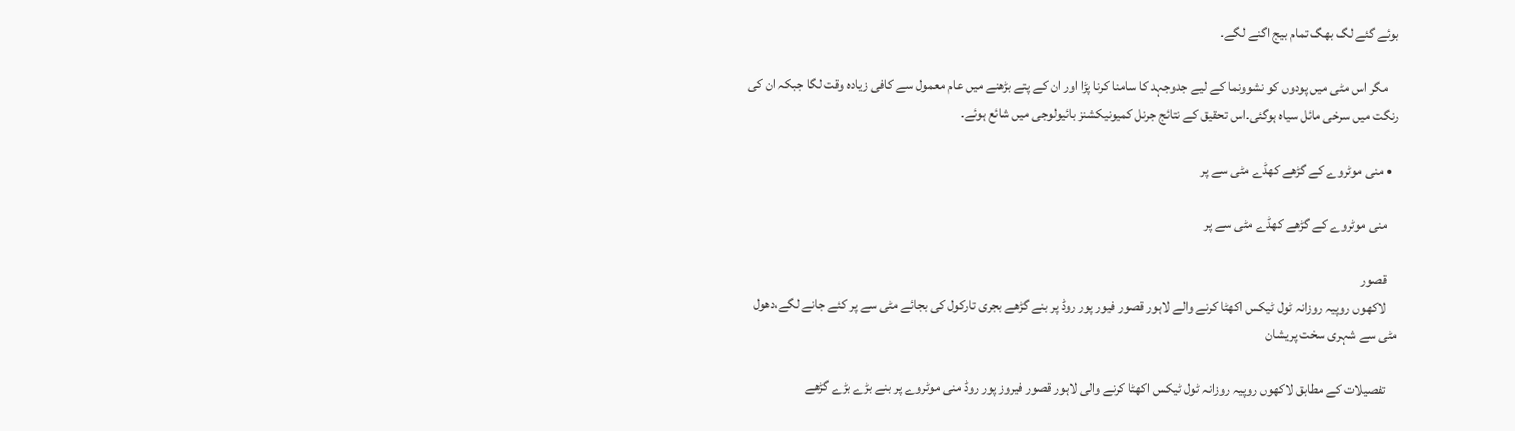بوئے گئے لگ بھگ تمام بیج اگنے لگے۔

    مگر اس مٹی میں پودوں کو نشوونما کے لیے جدوجہد کا سامنا کرنا پڑا اور ان کے پتے بڑھنے میں عام معمول سے کافی زیادہ وقت لگا جبکہ ان کی رنگت میں سرخی مائل سیاہ ہوگئی۔اس تحقیق کے نتائج جرنل کمیونیکشنز بائیولوجی میں شائع ہوئے۔

  • منی موٹروے کے گڑھے کھڈے مٹی سے پر

    منی موٹروے کے گڑھے کھڈے مٹی سے پر

    قصور
    لاکھوں روپیہ روزانہ ٹول ٹیکس اکھٹا کرنے والے لاہور قصور فیور پور روڈ پر بنے گڑھے بجری تارکول کی بجائے مٹی سے پر کئے جانے لگے،دھول مٹی سے شہری سخت پریشان

    تفصیلات کے مطابق لاکھوں روپیہ روزانہ ٹول ٹیکس اکھٹا کرنے والی لاہور قصور فیروز پور روڈ منی موٹروے پر بنے بڑے بڑے گڑھے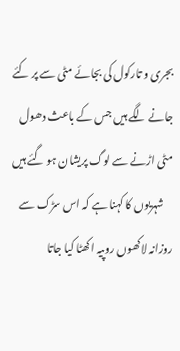بجری و تارکول کی بجائے مٹی سے پر کئے جانے لگے ہیں جس کے باعث دھول مٹی اڑنے سے لوگ پریشان ہو گئے ہیں
    شہریوں کا کہنا ہے کہ اس سڑک سے روزانہ لاکھوں روپیہ اکھٹا کیا جاتا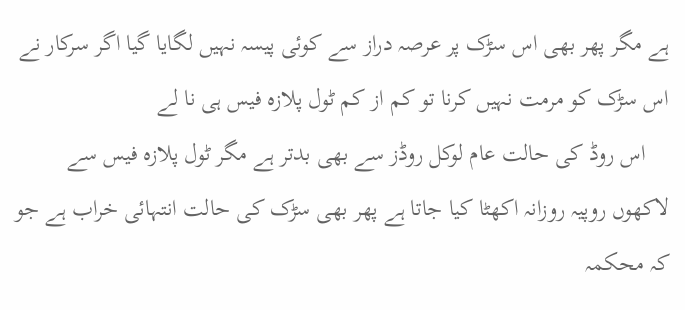ہے مگر پھر بھی اس سڑک پر عرصہ دراز سے کوئی پیسہ نہیں لگایا گیا اگر سرکار نے اس سڑک کو مرمت نہیں کرنا تو کم از کم ٹول پلازہ فیس ہی نا لے
    اس روڈ کی حالت عام لوکل روڈز سے بھی بدتر ہے مگر ٹول پلازہ فیس سے لاکھوں روپیہ روزانہ اکھٹا کیا جاتا ہے پھر بھی سڑک کی حالت انتہائی خراب ہے جو کہ محکمہ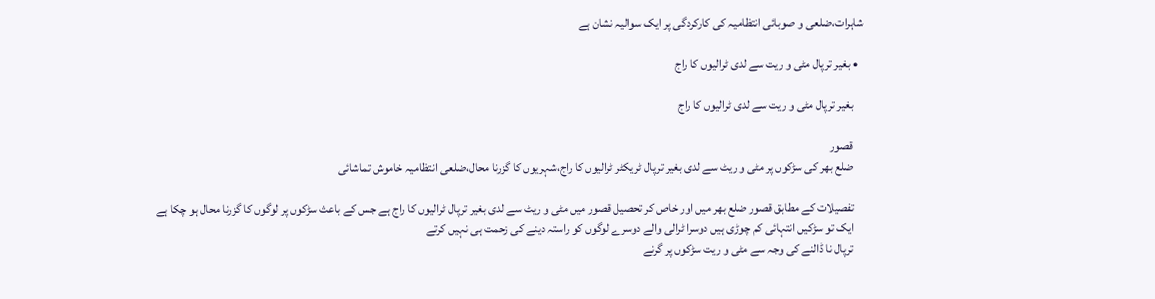شاہرات،ضلعی و صوبائی انتظامیہ کی کارکردگی پر ایک سوالیہ نشان ہے

  • بغیر ترپال مٹی و ریت سے لدی ٹرالیوں کا راج

    بغیر ترپال مٹی و ریت سے لدی ٹرالیوں کا راج

    قصور
    ضلع بھر کی سڑکوں پر مٹی و ریٹ سے لدی بغیر ترپال ٹریکٹر ٹرالیوں کا راج،شہریوں کا گزرنا محال،ضلعی انتظامیہ خاموش تماشائی

    تفصیلات کے مطابق قصور ضلع بھر میں اور خاص کر تحصیل قصور میں مٹی و ریٹ سے لدی بغیر ترپال ٹرالیوں کا راج ہے جس کے باعث سڑکوں پر لوگوں کا گزرنا محال ہو چکا ہے
    ایک تو سڑکیں انتہائی کم چوڑی ہیں دوسرا ٹرالی والے دوسرے لوگوں کو راستہ دینے کی زحمت ہی نہیں کرتے
    ترپال نا ڈالنے کی وجہ سے مٹی و ریت سڑکوں پر گرنے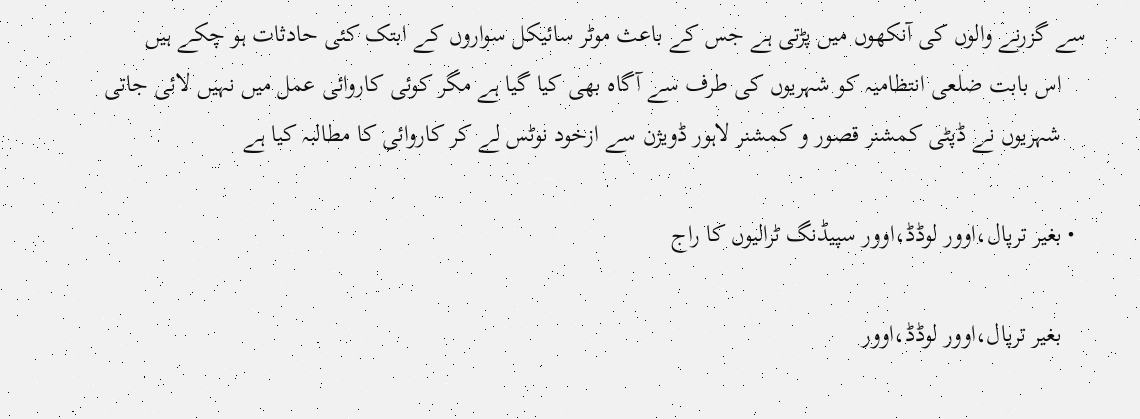سے گزرنے والوں کی آنکھوں میں پڑتی ہے جس کے باعث موٹر سائیکل سواروں کے ابتک کئی حادثات ہو چکے ہیں
    اس بابت ضلعی انتظامیہ کو شہریوں کی طرف سے آگاہ بھی کیا گیا ہے مگر کوئی کاروائی عمل میں نہیں لائی جاتی
    شہریوں نے ڈپٹی کمشنر قصور و کمشنر لاہور ڈویژن سے ازخود نوٹس لے کر کاروائی کا مطالبہ کیا ہے

  • بغیر ترپال،اوور لوڈڈ،اوور سپیڈنگ ٹرالیوں کا راج

    بغیر ترپال،اوور لوڈڈ،اوور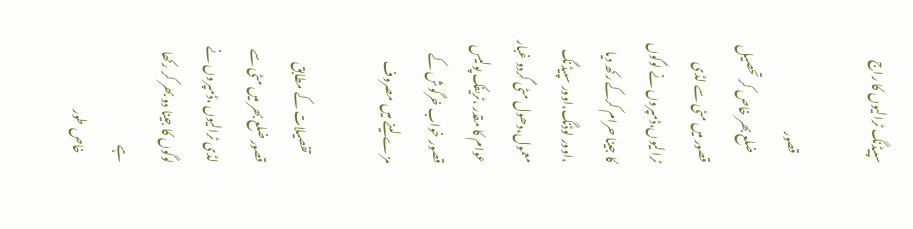سپیڈنگ ٹرالیوں کا راج

    قصور
    ضلع بھر خاص کر تحصیل قصور میں مٹی سے لڈی ٹرالیوں،ڈمپروں نے لوگوں کا جینا حرام کرکے رکھ دیا ،اوور لوڈنگ،اوور سپیڈنگ معمول،دھول مٹی گردو غبار عوام کا مقدر ،ٹریفک پولیس قصور خواب خرگوش کے مزے لینے میں مصروف

    تفصیلات کے مطابق قصور ضلع بھر میں مٹی سے لڈی ٹرالیوں ،ڈمپروں نے لوگوں کا جینا دو بھر کر رکھا ہے
    خاص طور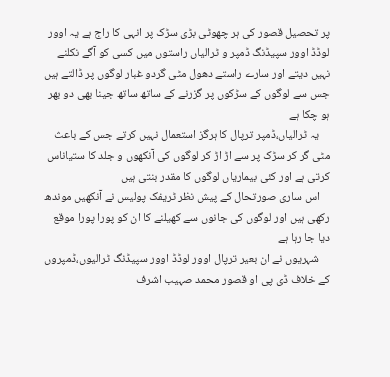پر تحصیل قصور کی ہر چھوٹی بڑی سڑک پر انہی کا راج ہے یہ اوور لوڈڈ اوور سپیڈنگ ڈمپر و ٹرالیاں راستوں میں کسی کو آگے نکلنے نہیں دیتے اور سارے راستے دھول مٹی گردو غبار لوگوں پر ڈالتے ہیں جس سے لوگوں کے سڑکوں پر گزرنے کے ساتھ ساتھ جینا بھی دو بھر ہو چکا ہے
    یہ ٹرالیاں،ڈمپر ترپال کا ہرگز استعمال نہیں کرتے جس کے باعث مٹی گر کر سڑک پر سے اڑ اڑ کر لوگوں کی آنکھوں و جلد کا ستیاناس کرتی ہے اور کئی بیماریاں لوگوں کا مقدر بنتی ہیں
    اس ساری صورتحال کے پیش نظر ٹریفک پولیس نے آنکھیں موندھ رکھی ہیں اور لوگوں کی جانوں سے کھیلنے کا ان کو پورا پورا موقع دیا جا رہا ہے
    شہریوں نے ان بعیر ترپال اوور لوڈڈ اوور سپیڈنگ ٹرالیوں،ڈمپروں کے خلاف ڈی پی او قصور محمد صہیب اشرف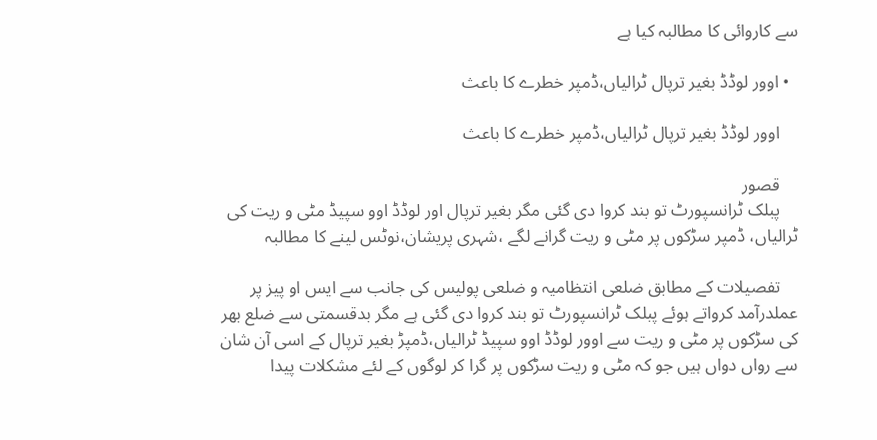سے کاروائی کا مطالبہ کیا ہے

  • اوور لوڈڈ بغیر ترپال ٹرالیاں،ڈمپر خطرے کا باعث

    اوور لوڈڈ بغیر ترپال ٹرالیاں،ڈمپر خطرے کا باعث

    قصور
    پبلک ٹرانسپورٹ تو بند کروا دی گئی مگر بغیر ترپال اور لوڈڈ اوو سپیڈ مٹی و ریت کی ٹرالیاں، ڈمپر سڑکوں پر مٹی و ریت گرانے لگے ،شہری پریشان،نوٹس لینے کا مطالبہ

    تفصیلات کے مطابق ضلعی انتظامیہ و ضلعی پولیس کی جانب سے ایس او پیز پر عملدرآمد کرواتے ہوئے پبلک ٹرانسپورٹ تو بند کروا دی گئی ہے مگر بدقسمتی سے ضلع بھر کی سڑکوں پر مٹی و ریت سے اوور لوڈڈ اوو سپیڈ ٹرالیاں،ڈمپڑ بغیر ترپال کے اسی آن شان سے رواں دواں ہیں جو کہ مٹی و ریت سڑکوں پر گرا کر لوگوں کے لئے مشکلات پیدا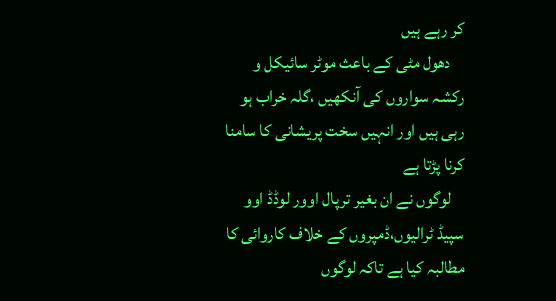کر رہے ہیں
    دھول مٹی کے باعث موٹر سائیکل و رکشہ سواروں کی آنکھیں ،گلہ خراب ہو رہی ہیں اور انہیں سخت پریشانی کا سامنا کرنا پڑتا ہے
    لوگوں نے ان بغیر ترپال اوور لوڈڈ اوو سپیڈ ٹرالیوں،ڈمپروں کے خلاف کاروائی کا مطالبہ کیا ہے تاکہ لوگوں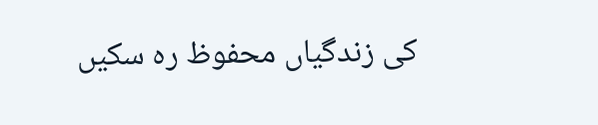کی زندگیاں محفوظ رہ سکیں